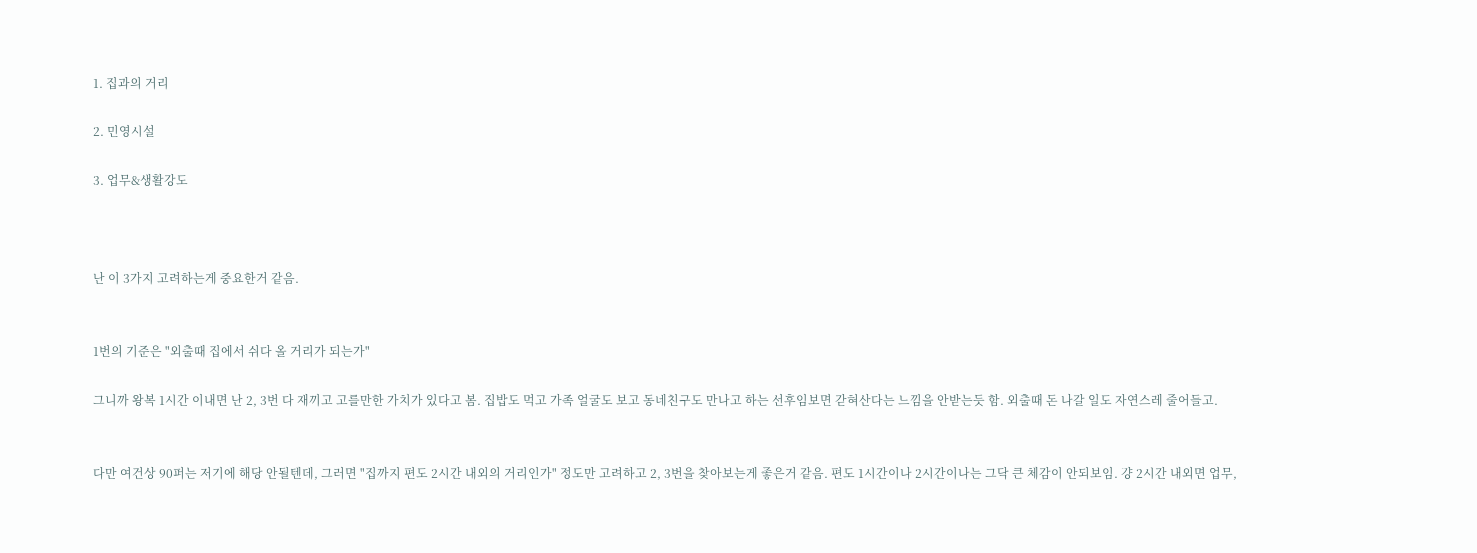1. 집과의 거리

2. 민영시설

3. 업무&생활강도



난 이 3가지 고려하는게 중요한거 같음.


1번의 기준은 "외출때 집에서 쉬다 올 거리가 되는가"

그니까 왕복 1시간 이내면 난 2, 3번 다 재끼고 고를만한 가치가 있다고 봄. 집밥도 먹고 가족 얼굴도 보고 동네친구도 만나고 하는 선후임보면 갇혀산다는 느낌을 안받는듯 함. 외출때 돈 나갈 일도 자연스레 줄어들고.


다만 여건상 90퍼는 저기에 해당 안될텐데, 그러면 "집까지 편도 2시간 내외의 거리인가" 정도만 고려하고 2, 3번을 찾아보는게 좋은거 같음. 편도 1시간이나 2시간이나는 그닥 큰 체감이 안되보임. 걍 2시간 내외면 업무,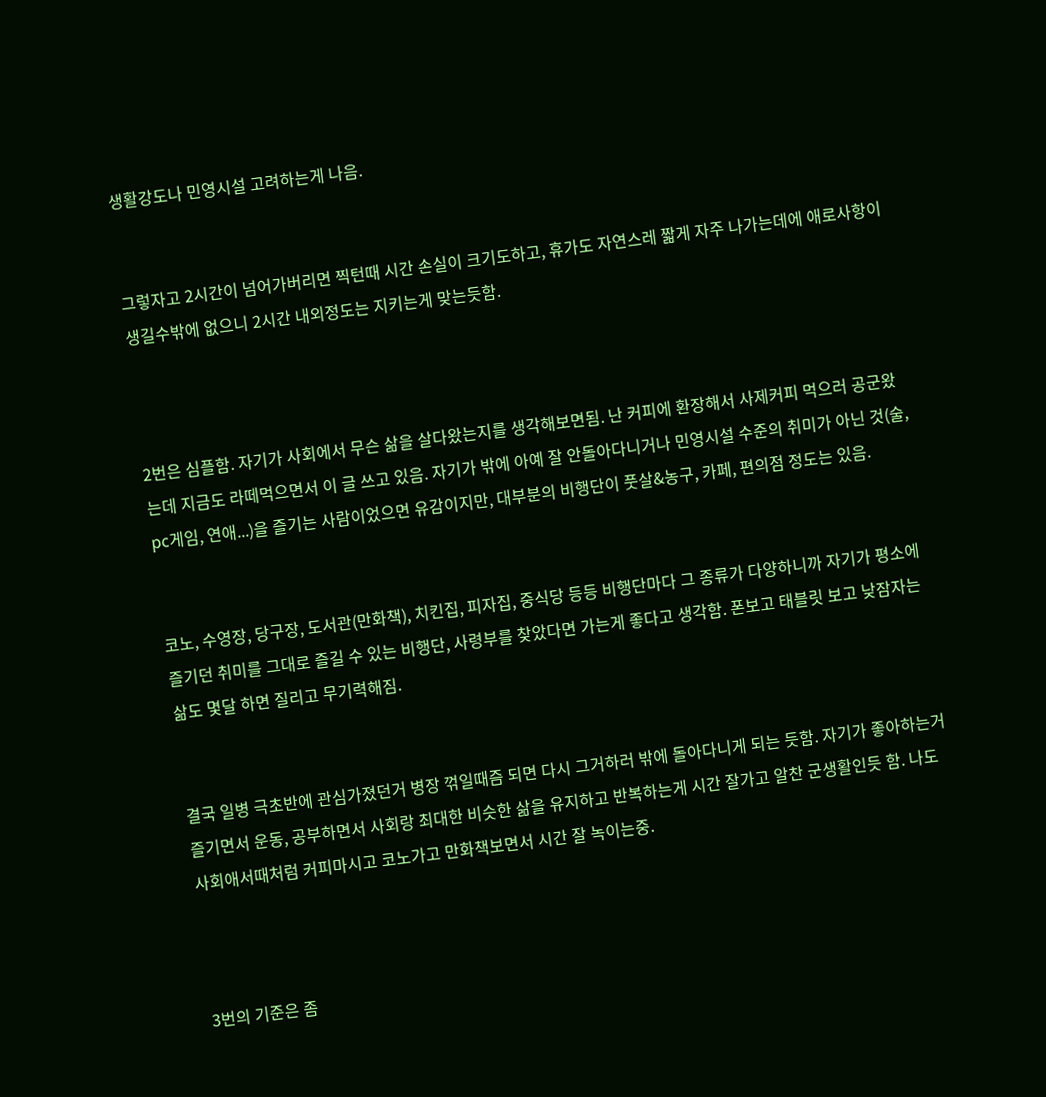생활강도나 민영시설 고려하는게 나음.


그렇자고 2시간이 넘어가버리면 찍턴때 시간 손실이 크기도하고, 휴가도 자연스레 짧게 자주 나가는데에 애로사항이 생길수밖에 없으니 2시간 내외정도는 지키는게 맞는듯함.



2번은 심플함. 자기가 사회에서 무슨 삶을 살다왔는지를 생각해보면됨. 난 커피에 환장해서 사제커피 먹으러 공군왔는데 지금도 라떼먹으면서 이 글 쓰고 있음. 자기가 밖에 아예 잘 안돌아다니거나 민영시설 수준의 취미가 아닌 것(술, pc게임, 연애...)을 즐기는 사람이었으면 유감이지만, 대부분의 비행단이 풋살&농구, 카페, 편의점 정도는 있음.


코노, 수영장, 당구장, 도서관(만화책), 치킨집, 피자집, 중식당 등등 비행단마다 그 종류가 다양하니까 자기가 평소에 즐기던 취미를 그대로 즐길 수 있는 비행단, 사령부를 찾았다면 가는게 좋다고 생각함. 폰보고 태블릿 보고 낮잠자는 삶도 몇달 하면 질리고 무기력해짐.


결국 일병 극초반에 관심가졌던거 병장 꺾일때즘 되면 다시 그거하러 밖에 돌아다니게 되는 듯함. 자기가 좋아하는거 즐기면서 운동, 공부하면서 사회랑 최대한 비슷한 삶을 유지하고 반복하는게 시간 잘가고 알찬 군생활인듯 함. 나도 사회애서때처럼 커피마시고 코노가고 만화책보면서 시간 잘 녹이는중.



3번의 기준은 좀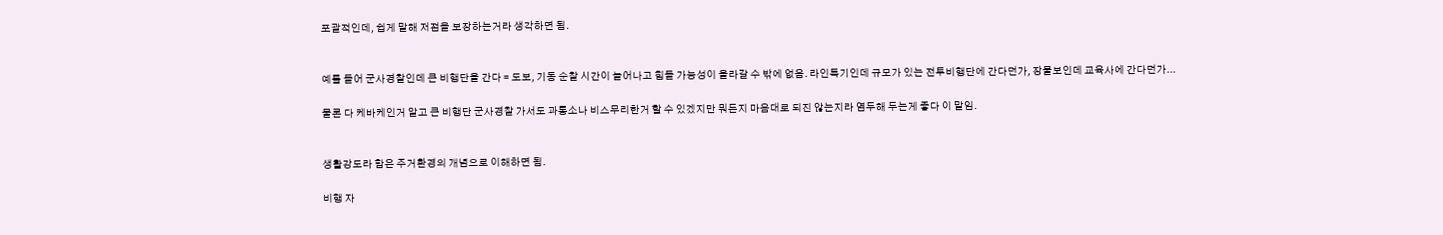포괄적인데, 쉽게 말해 저점을 보장하는거라 생각하면 됨.


예를 들어 군사경찰인데 큰 비행단을 간다 = 도보, 기동 순찰 시간이 늘어나고 힘들 가능성이 올라갈 수 밖에 없음. 라인특기인데 규모가 있는 전투비행단에 간다던가, 장물보인데 교육사에 간다던가...

물론 다 케바케인거 알고 큰 비행단 군사경찰 가서도 과통소나 비스무리한거 할 수 있겠지만 뭐든지 마음대로 되진 않는지라 염두해 두는게 좋다 이 말임.


생활강도라 함은 주거환경의 개념으로 이해하면 됨.

비행 자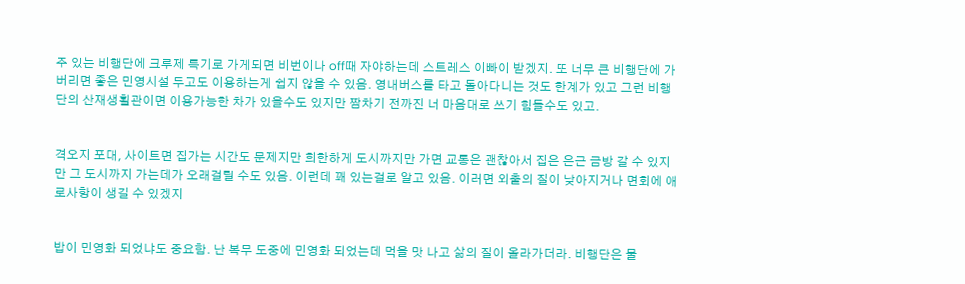주 있는 비행단에 크루제 특기로 가게되면 비번이나 off때 자야하는데 스트레스 이빠이 받겠지. 또 너무 큰 비행단에 가버리면 좋은 민영시설 두고도 이용하는게 쉽지 않을 수 있음. 영내버스를 타고 돌아다니는 것도 한계가 있고 그런 비행단의 산재생횔관이면 이용가능한 차가 있을수도 있지만 짬차기 전까진 너 마음대로 쓰기 힘들수도 있고.


격오지 포대, 사이트면 집가는 시간도 문제지만 희한하게 도시까지만 가면 교통은 괜찮아서 집은 은근 금방 갈 수 있지만 그 도시까지 가는데가 오래걸릴 수도 있음. 이런데 꽤 있는걸로 알고 있음. 이러면 외출의 질이 낮아지거나 면회에 애로사항이 생길 수 있겠지


밥이 민영화 되었냐도 중요함. 난 복무 도중에 민영화 되었는데 먹을 맛 나고 삶의 질이 올라가더라. 비행단은 물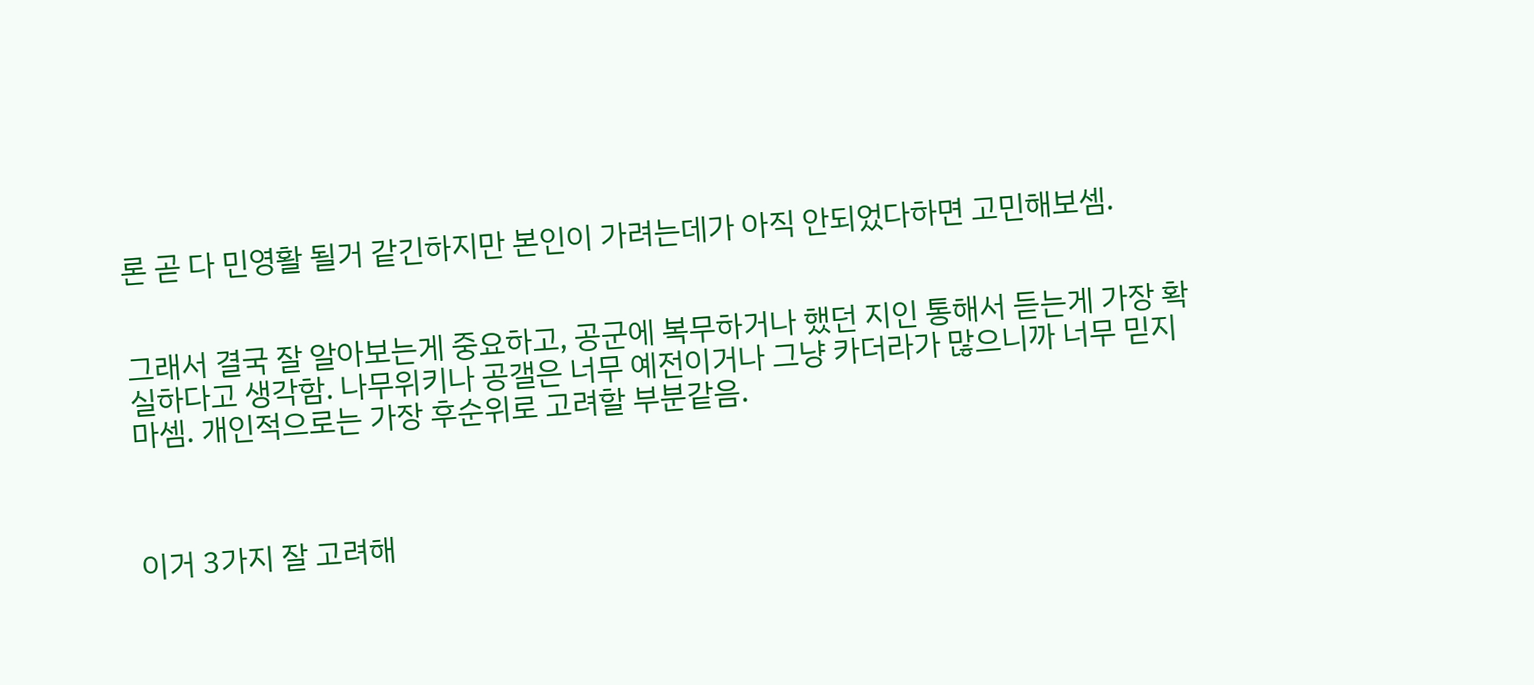론 곧 다 민영활 될거 같긴하지만 본인이 가려는데가 아직 안되었다하면 고민해보셈.


그래서 결국 잘 알아보는게 중요하고, 공군에 복무하거나 했던 지인 통해서 듣는게 가장 확실하다고 생각함. 나무위키나 공갤은 너무 예전이거나 그냥 카더라가 많으니까 너무 믿지 마셈. 개인적으로는 가장 후순위로 고려할 부분같음.



이거 3가지 잘 고려해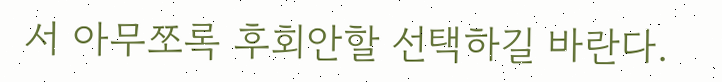서 아무쪼록 후회안할 선택하길 바란다.